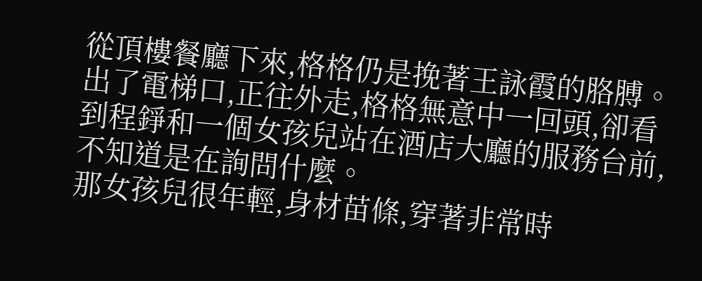從頂樓餐廳下來,格格仍是挽著王詠霞的胳膊。出了電梯口,正往外走,格格無意中一回頭,卻看到程錚和一個女孩兒站在酒店大廳的服務台前,不知道是在詢問什麼。
那女孩兒很年輕,身材苗條,穿著非常時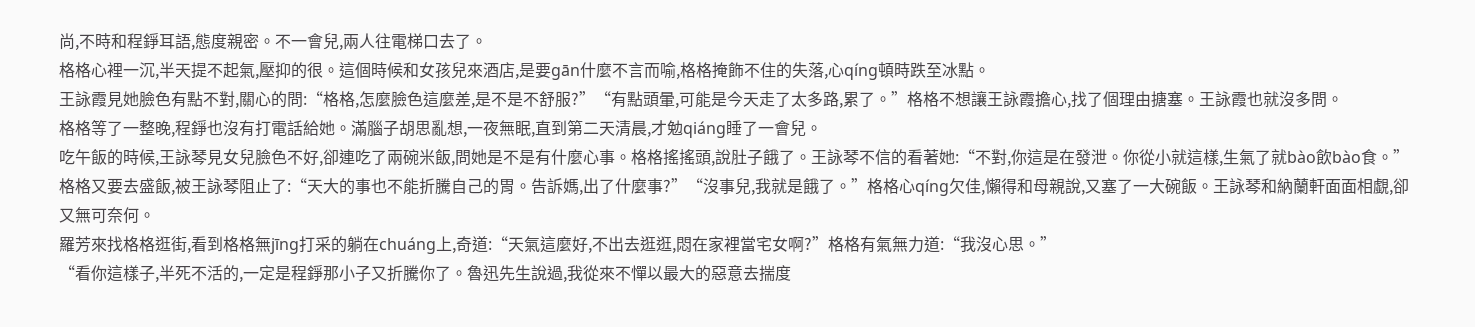尚,不時和程錚耳語,態度親密。不一會兒,兩人往電梯口去了。
格格心裡一沉,半天提不起氣,壓抑的很。這個時候和女孩兒來酒店,是要gān什麼不言而喻,格格掩飾不住的失落,心qíng頓時跌至冰點。
王詠霞見她臉色有點不對,關心的問:“格格,怎麼臉色這麼差,是不是不舒服?”“有點頭暈,可能是今天走了太多路,累了。”格格不想讓王詠霞擔心,找了個理由搪塞。王詠霞也就沒多問。
格格等了一整晚,程錚也沒有打電話給她。滿腦子胡思亂想,一夜無眠,直到第二天清晨,才勉qiáng睡了一會兒。
吃午飯的時候,王詠琴見女兒臉色不好,卻連吃了兩碗米飯,問她是不是有什麼心事。格格搖搖頭,說肚子餓了。王詠琴不信的看著她:“不對,你這是在發泄。你從小就這樣,生氣了就bào飲bào食。”
格格又要去盛飯,被王詠琴阻止了:“天大的事也不能折騰自己的胃。告訴媽,出了什麼事?”“沒事兒,我就是餓了。”格格心qíng欠佳,懶得和母親說,又塞了一大碗飯。王詠琴和納蘭軒面面相覷,卻又無可奈何。
羅芳來找格格逛街,看到格格無jīng打采的躺在chuáng上,奇道:“天氣這麼好,不出去逛逛,悶在家裡當宅女啊?”格格有氣無力道:“我沒心思。”
“看你這樣子,半死不活的,一定是程錚那小子又折騰你了。魯迅先生說過,我從來不憚以最大的惡意去揣度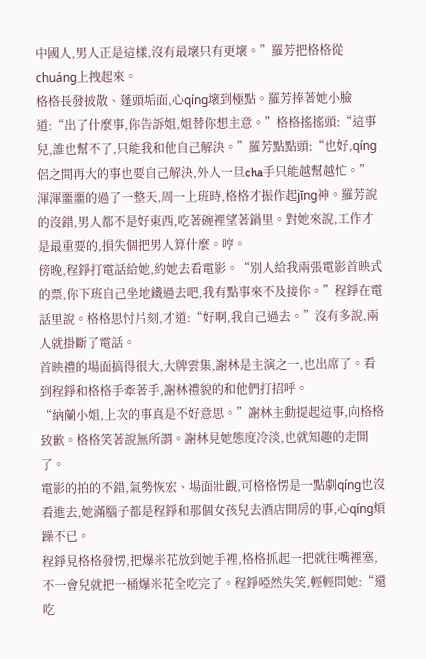中國人,男人正是這樣,沒有最壞只有更壞。”羅芳把格格從chuáng上拽起來。
格格長發披散、蓬頭垢面,心qíng壞到極點。羅芳捧著她小臉道:“出了什麼事,你告訴姐,姐替你想主意。”格格搖搖頭:“這事兒,誰也幫不了,只能我和他自己解決。”羅芳點點頭:“也好,qíng侶之間再大的事也要自己解決,外人一旦cha手只能越幫越忙。”
渾渾噩噩的過了一整天,周一上班時,格格才振作起jīng神。羅芳說的沒錯,男人都不是好東西,吃著碗裡望著鍋里。對她來說,工作才是最重要的,損失個把男人算什麼。哼。
傍晚,程錚打電話給她,約她去看電影。“別人給我兩張電影首映式的票,你下班自己坐地鐵過去吧,我有點事來不及接你。”程錚在電話里說。格格思忖片刻,才道:“好啊,我自己過去。”沒有多說,兩人就掛斷了電話。
首映禮的場面搞得很大,大牌雲集,謝林是主演之一,也出席了。看到程錚和格格手牽著手,謝林禮貌的和他們打招呼。
“納蘭小姐,上次的事真是不好意思。”謝林主動提起這事,向格格致歉。格格笑著說無所謂。謝林見她態度冷淡,也就知趣的走開了。
電影的拍的不錯,氣勢恢宏、場面壯觀,可格格愣是一點劇qíng也沒看進去,她滿腦子都是程錚和那個女孩兒去酒店開房的事,心qíng煩躁不已。
程錚見格格發愣,把爆米花放到她手裡,格格抓起一把就往嘴裡塞,不一會兒就把一桶爆米花全吃完了。程錚啞然失笑,輕輕問她:“還吃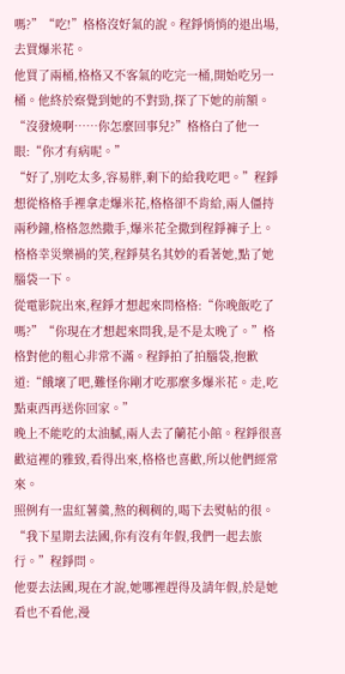嗎?”“吃!”格格沒好氣的說。程錚悄悄的退出場,去買爆米花。
他買了兩桶,格格又不客氣的吃完一桶,開始吃另一桶。他終於察覺到她的不對勁,探了下她的前額。“沒發燒啊……你怎麼回事兒?”格格白了他一眼:“你才有病呢。”
“好了,別吃太多,容易胖,剩下的給我吃吧。”程錚想從格格手裡拿走爆米花,格格卻不肯給,兩人僵持兩秒鐘,格格忽然撒手,爆米花全撒到程錚褲子上。格格幸災樂禍的笑,程錚莫名其妙的看著她,點了她腦袋一下。
從電影院出來,程錚才想起來問格格:“你晚飯吃了嗎?”“你現在才想起來問我,是不是太晚了。”格格對他的粗心非常不滿。程錚拍了拍腦袋,抱歉道:“餓壞了吧,難怪你剛才吃那麼多爆米花。走,吃點東西再送你回家。”
晚上不能吃的太油膩,兩人去了蘭花小館。程錚很喜歡這裡的雅致,看得出來,格格也喜歡,所以他們經常來。
照例有一盅紅薯羹,熬的稠稠的,喝下去熨帖的很。“我下星期去法國,你有沒有年假,我們一起去旅行。”程錚問。
他要去法國,現在才說,她哪裡趕得及請年假,於是她看也不看他,漫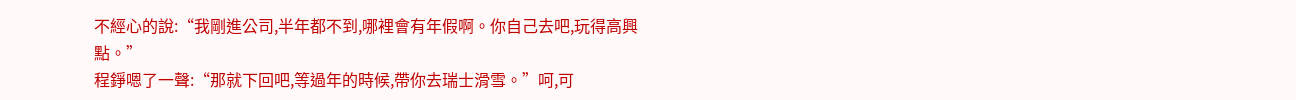不經心的說:“我剛進公司,半年都不到,哪裡會有年假啊。你自己去吧,玩得高興點。”
程錚嗯了一聲:“那就下回吧,等過年的時候,帶你去瑞士滑雪。”呵,可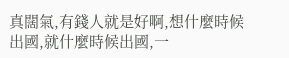真闊氣,有錢人就是好啊,想什麼時候出國,就什麼時候出國,一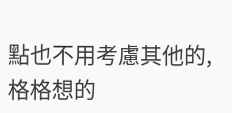點也不用考慮其他的,格格想的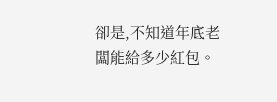卻是,不知道年底老闆能給多少紅包。